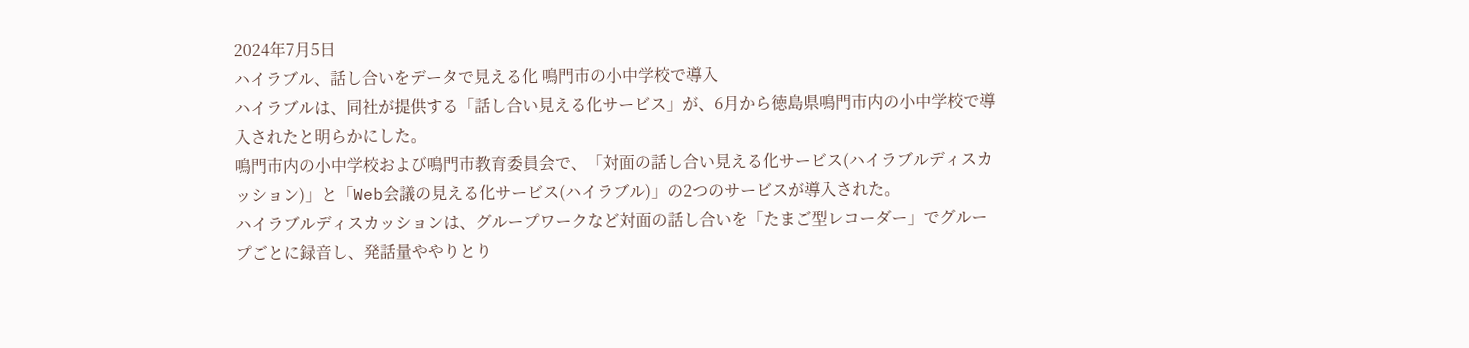2024年7月5日
ハイラブル、話し合いをデータで見える化 鳴門市の小中学校で導入
ハイラブルは、同社が提供する「話し合い見える化サービス」が、6月から徳島県鳴門市内の小中学校で導入されたと明らかにした。
鳴門市内の小中学校および鳴門市教育委員会で、「対面の話し合い見える化サービス(ハイラブルディスカッション)」と「Web会議の見える化サービス(ハイラブル)」の2つのサービスが導入された。
ハイラブルディスカッションは、グループワークなど対面の話し合いを「たまご型レコーダー」でグループごとに録音し、発話量ややりとり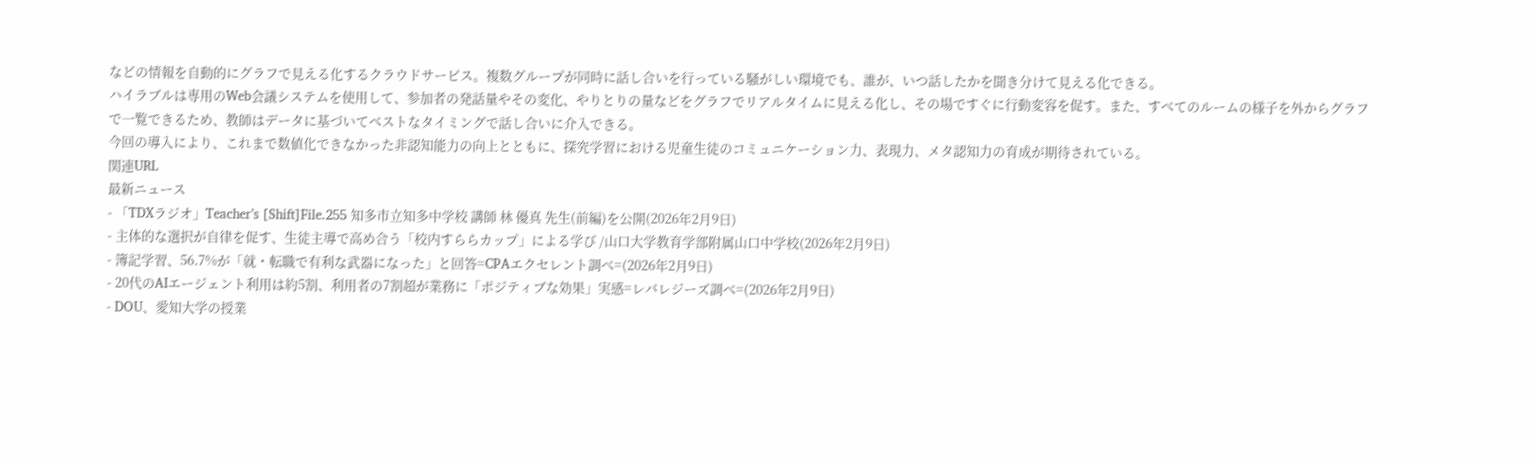などの情報を自動的にグラフで見える化するクラウドサービス。複数グループが同時に話し合いを行っている騒がしい環境でも、誰が、いつ話したかを聞き分けて見える化できる。
ハイラブルは専用のWeb会議システムを使用して、参加者の発話量やその変化、やりとりの量などをグラフでリアルタイムに見える化し、その場ですぐに行動変容を促す。また、すべてのルームの様子を外からグラフで一覧できるため、教師はデータに基づいてベストなタイミングで話し合いに介入できる。
今回の導入により、これまで数値化できなかった非認知能力の向上とともに、探究学習における児童生徒のコミュニケーション力、表現力、メタ認知力の育成が期待されている。
関連URL
最新ニュース
- 「TDXラジオ」Teacher’s [Shift]File.255 知多市立知多中学校 講師 林 優真 先生(前編)を公開(2026年2月9日)
- 主体的な選択が自律を促す、生徒主導で高め合う「校内すららカップ」による学び /山口大学教育学部附属山口中学校(2026年2月9日)
- 簿記学習、56.7%が「就・転職で有利な武器になった」と回答=CPAエクセレント調べ=(2026年2月9日)
- 20代のAIエージェント利用は約5割、利用者の7割超が業務に「ポジティブな効果」実感=レバレジーズ調べ=(2026年2月9日)
- DOU、愛知大学の授業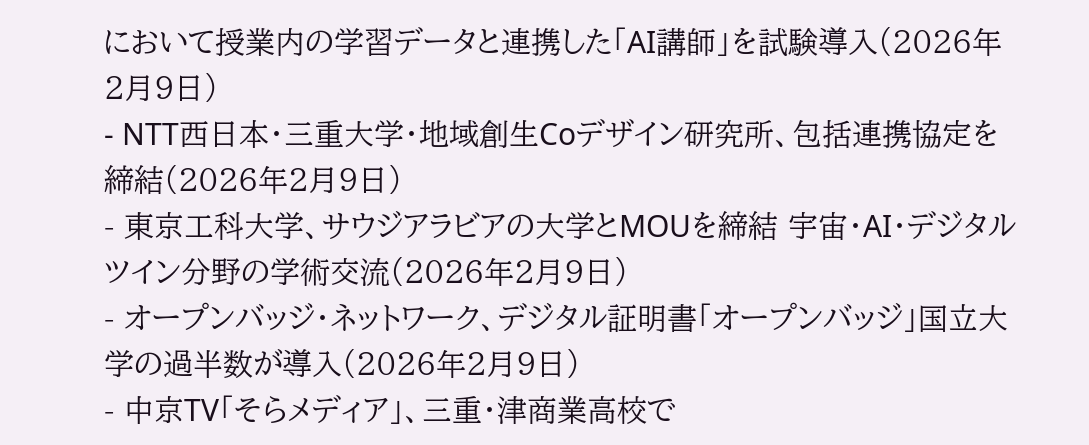において授業内の学習データと連携した「AI講師」を試験導入(2026年2月9日)
- NTT西日本・三重大学・地域創生Coデザイン研究所、包括連携協定を締結(2026年2月9日)
- 東京工科大学、サウジアラビアの大学とMOUを締結 宇宙・AI・デジタルツイン分野の学術交流(2026年2月9日)
- オープンバッジ・ネットワーク、デジタル証明書「オープンバッジ」国立大学の過半数が導入(2026年2月9日)
- 中京TV「そらメディア」、三重・津商業高校で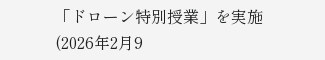「ドローン特別授業」を実施(2026年2月9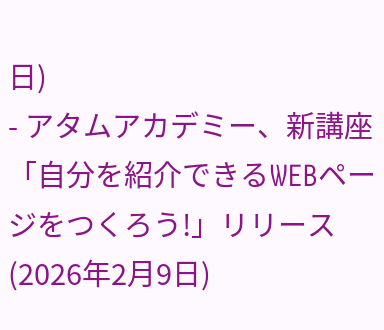日)
- アタムアカデミー、新講座「自分を紹介できるWEBページをつくろう!」リリース(2026年2月9日)